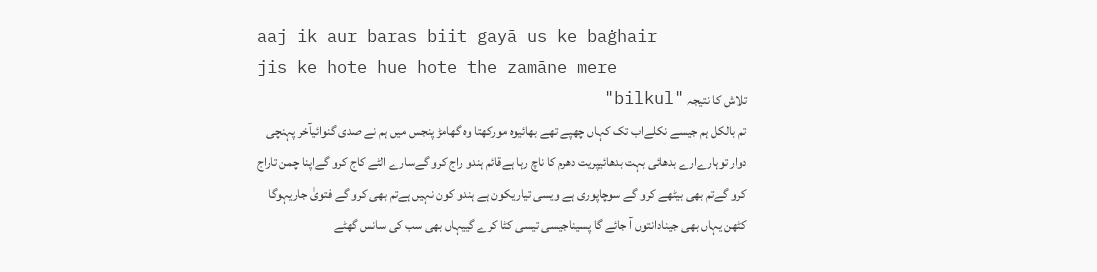aaj ik aur baras biit gayā us ke baġhair
jis ke hote hue hote the zamāne mere
تلاش کا نتیجہ "bilkul"
تم بالکل ہم جیسے نکلےاب تک کہاں چھپے تھے بھائیوہ مورکھتا وہ گھامڑ پنجس میں ہم نے صدی گنوائیآخر پہنچی دوار توہارےارے بدھائی بہت بدھائیپریت دھرم کا ناچ رہا ہےقائم ہندو راج کرو گےسارے الٹے کاج کرو گےاپنا چمن تاراج کرو گےتم بھی بیٹھے کرو گے سوچاپوری ہے ویسی تیاریکون ہے ہندو کون نہیں ہےتم بھی کرو گے فتویٰ جاریہوگا کٹھن یہاں بھی جینادانتوں آ جائے گا پسیناجیسی تیسی کٹا کرے گییہاں بھی سب کی سانس گھٹے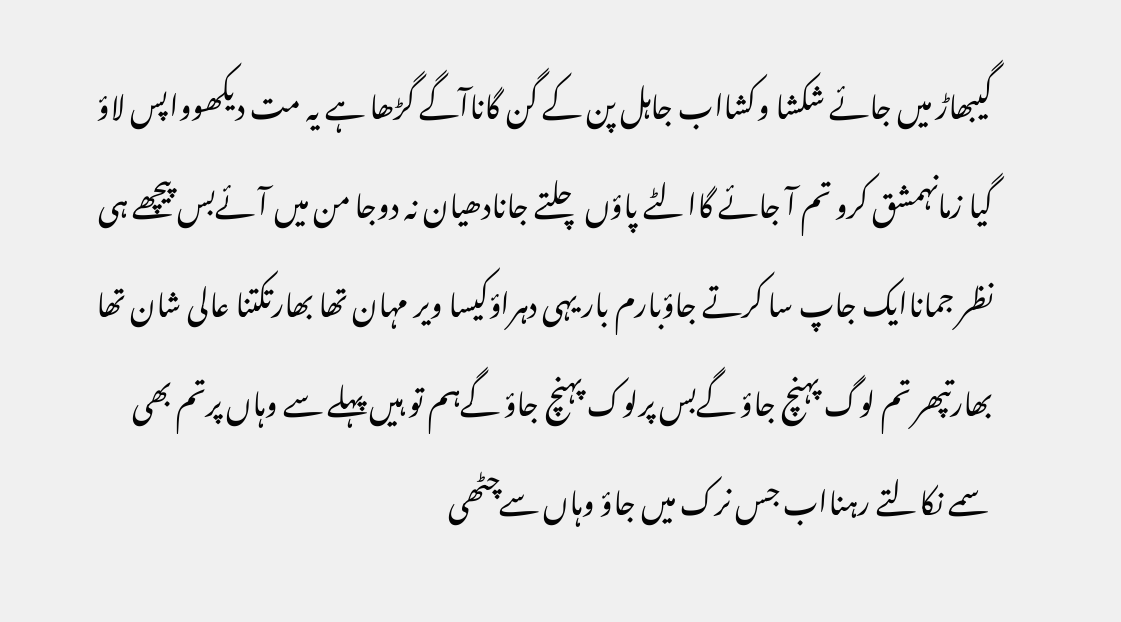گیبھاڑ میں جائے شکشا وکشااب جاہل پن کے گن گاناآگے گڑھا ہے یہ مت دیکھوواپس لاؤ گیا زمانہمشق کرو تم آ جائے گاالٹے پاؤں چلتے جانادھیان نہ دوجا من میں آئےبس پیچھے ہی نظر جماناایک جاپ سا کرتے جاؤبارم بار یہی دہراؤکیسا ویر مہان تھا بھارتکتنا عالی شان تھا بھارتپھر تم لوگ پہنچ جاؤ گےبس پرلوک پہنچ جاؤ گےہم تو ہیں پہلے سے وہاں پرتم بھی سمے نکالتے رہنااب جس نرک میں جاؤ وہاں سےچٹھی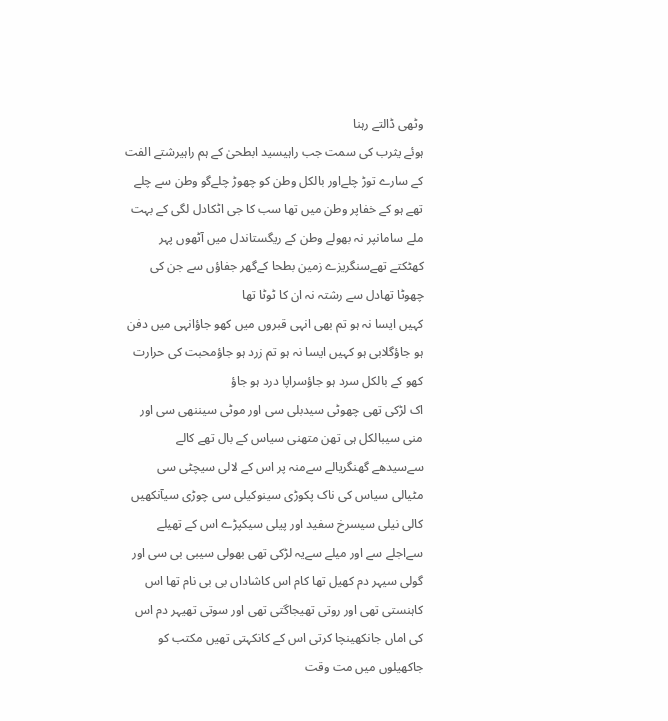وٹھی ڈالتے رہنا
ہوئے یثرب کی سمت جب راہیسید ابطحیٰ کے ہم راہیرشتے الفت کے سارے توڑ چلےاور بالکل وطن کو چھوڑ چلےگو وطن سے چلے تھے ہو کے خفاپر وطن میں تھا سب کا جی اٹکادل لگی کے بہت ملے سامانپر نہ بھولے وطن کے ریگستاندل میں آٹھوں پہر کھٹکتے تھےسنگریزے زمین بطحا کےگھر جفاؤں سے جن کی چھوٹا تھادل سے رشتہ نہ ان کا ٹوٹا تھا
کہیں ایسا نہ ہو تم بھی انہی قبروں میں کھو جاؤانہی میں دفن ہو جاؤگلابی ہو کہیں ایسا نہ ہو تم زرد ہو جاؤمحبت کی حرارت کھو کے بالکل سرد ہو جاؤسراپا درد ہو جاؤ
اک لڑکی تھی چھوٹی سیدبلی سی اور موٹی سیننھی سی اور منی سیبالکل ہی تھن متھنی سیاس کے بال تھے کالے سےسیدھے گھنگریالے سےمنہ پر اس کے لالی سیچٹی سی مٹیالی سیاس کی ناک پکوڑی سینوکیلی سی چوڑی سیآنکھیں کالی نیلی سیسرخ سفید اور پیلی سیکپڑے اس کے تھیلے سےاجلے سے اور میلے سےیہ لڑکی تھی بھولی سیبی بی سی اور گولی سیہر دم کھیل تھا کام اس کاشاداں بی بی نام تھا اس کاہنستی تھی اور روتی تھیجاگتی تھی اور سوتی تھیہر دم اس کی اماں جانکھینچا کرتی اس کے کانکہتی تھیں مکتب کو جاکھیلوں میں مت وقت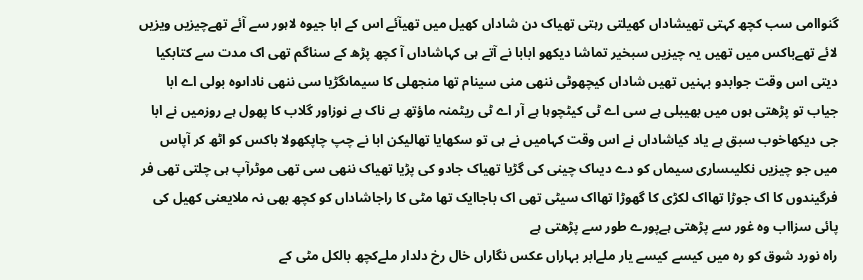گنواامی سب کچھ کہتی تھیشاداں کھیلتی رہتی تھیاک دن شاداں کھیل میں تھیآئے اس کے ابا جیوہ لاہور سے آئے تھےچیزیں ویزیں لائے تھےباکس میں تھیں یہ چیزیں سبخیر تماشا دیکھو ابابا نے آتے ہی کہاشاداں آ کچھ پڑھ کے سناگم تھی اک مدت سے کتابکیا دیتی اس وقت جوابدو بہنیں تھیں شاداں کیچھوٹی ننھی منی سینام تھا منجھلی کا سیماںگڑیا سی ننھی ناداںوہ بولی اے ابا جیاب تو پڑھتی ہوں میں بھیبلی ہے سی اے ٹی کیٹچوہا ہے آر اے ٹی ریٹمنہ ماؤتھ ہے ناک ہے نوزاور گلاب کا پھول ہے روزمیں نے ابا جی دیکھاخوب سبق ہے یاد کیاشاداں نے اس وقت کہامیں نے ہی تو سکھایا تھالیکن ابا نے چپ چاپکھولا باکس کو اٹھ کر آپاس میں جو چیزیں نکلیںساری سیماں کو دے دیںاک چینی کی گڑیا تھیاک جادو کی پڑیا تھیاک ننھی سی تھی موٹرآپ ہی چلتی تھی فر فرگیندوں کا اک جوڑا تھااک لکڑی کا گھوڑا تھااک سیٹی تھی اک باجاایک تھا مٹی کا راجاشاداں کو کچھ بھی نہ ملایعنی کھیل کی پائی سزااب وہ غور سے پڑھتی ہےپورے طور سے پڑھتی ہے
راہ نورد شوق کو رہ میں کیسے کیسے یار ملےابر بہاراں عکس نگاراں خال رخ دلدار ملےکچھ بالکل مٹی کے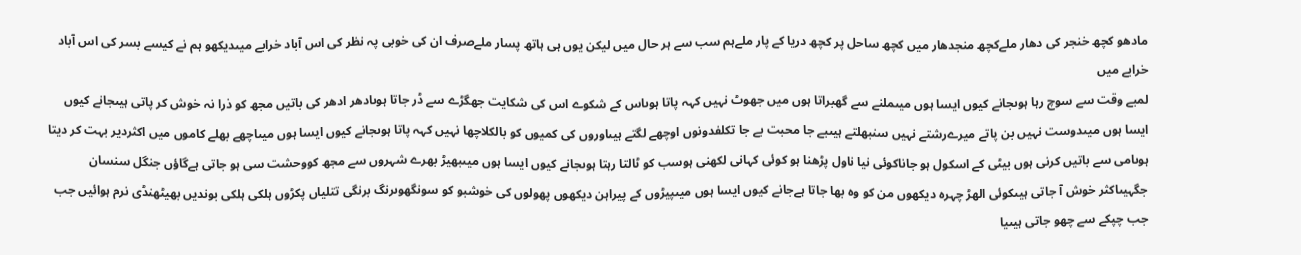مادھو کچھ خنجر کی دھار ملےکچھ منجدھار میں کچھ ساحل پر کچھ دریا کے پار ملےہم سب سے ہر حال میں لیکن یوں ہی ہاتھ پسار ملےصرف ان کی خوبی پہ نظر کی اس آباد خرابے میںدیکھو ہم نے کیسے بسر کی اس آباد خرابے میں
لمبے وقت سے سوچ رہا ہوںجانے کیوں ایسا ہوں میںملنے سے گھبراتا ہوں میں جھوٹ نہیں کہہ پاتا ہوںاس کے شکوے اس کی شکایت جھگڑے سے ڈر جاتا ہوںادھر ادھر کی باتیں مجھ کو ذرا نہ خوش کر پاتی ہیںجانے کیوں ایسا ہوں میںدوست نہیں بن پاتے میرےرشتے نہیں سنبھلتے ہیںبے جا محبت بے جا تکلفدونوں اوچھے لگتے ہیںاوروں کی کمیوں کو بالکلاچھا نہیں کہہ پاتا ہوںجانے کیوں ایسا ہوں میںاچھے بھلے کاموں میں اکثردیر بہت کر دیتا ہوںامی سے باتیں کرنی ہوں بیٹی کے اسکول ہو جاناکوئی نیا ناول پڑھنا ہو کوئی کہانی لکھنی ہوسب کو ٹالتا رہتا ہوںجانے کیوں ایسا ہوں میںبھیڑ بھرے شہروں سے مجھ کووحشت سی ہو جاتی ہےگاؤں جنگل سنسان جگہیںاکثر خوش آ جاتی ہیںکوئی الھڑ چہرہ دیکھوں من کو وہ بھا جاتا ہےجانے کیوں ایسا ہوں میںپیڑوں کے پیراہن دیکھوں پھولوں کی خوشبو کو سونگھوںرنگ برنگی تتلیاں پکڑوں ہلکی ہلکی بوندیں بھیٹھنڈی نرم ہوائیں جب جب چپکے سے چھو جاتی ہیںیا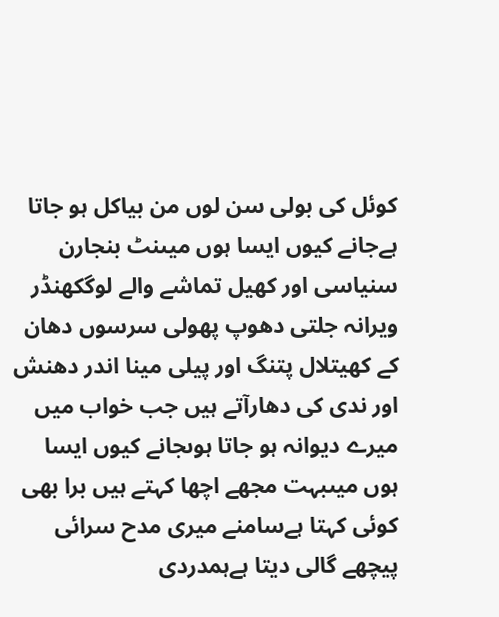کوئل کی بولی سن لوں من بیاکل ہو جاتا ہےجانے کیوں ایسا ہوں میںنٹ بنجارن سنیاسی اور کھیل تماشے والے لوگکھنڈر ویرانہ جلتی دھوپ پھولی سرسوں دھان کے کھیتلال پتنگ اور پیلی مینا اندر دھنش اور ندی کی دھارآتے ہیں جب خواب میں میرے دیوانہ ہو جاتا ہوںجانے کیوں ایسا ہوں میںبہت مجھے اچھا کہتے ہیں برا بھی کوئی کہتا ہےسامنے میری مدح سرائی پیچھے گالی دیتا ہےہمدردی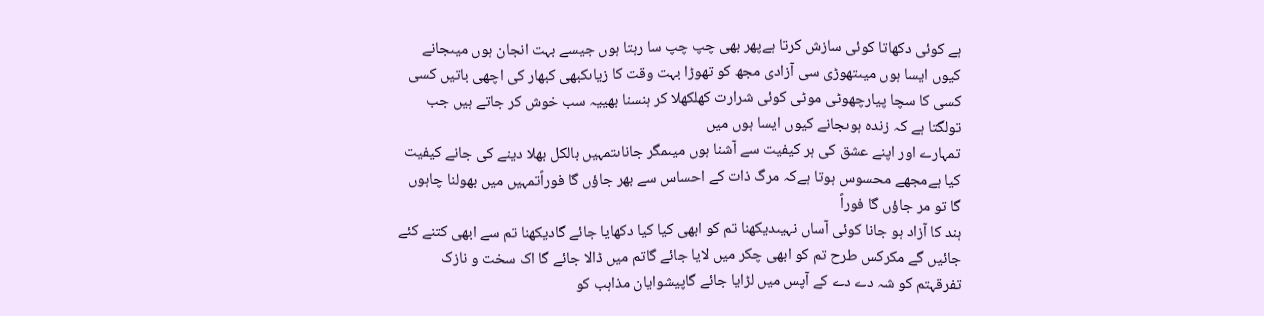ہے کوئی دکھاتا کوئی سازش کرتا ہےپھر بھی چپ چپ سا رہتا ہوں جیسے بہت انجان ہوں میںجانے کیوں ایسا ہوں میںتھوڑی سی آزادی مجھ کو تھوڑا بہت وقت کا زیاںکبھی کبھار کی اچھی باتیں کسی کسی کا سچا پیارچھوٹی موٹی کوئی شرارت کھلکھلا کر ہنسنا بھییہ سب خوش کر جاتے ہیں جب تولگتا ہے کہ زندہ ہوںجانے کیوں ایسا ہوں میں
تمہارے اور اپنے عشق کی ہر کیفیت سے آشنا ہوں میںمگر جاناںتمہیں بالکل بھلا دینے کی جانے کیفیت کیا ہےمجھے محسوس ہوتا ہےکہ مرگ ذات کے احساس سے بھر جاؤں گا فوراًتمہیں میں بھولنا چاہوں گا تو مر جاؤں گا فوراً
ہند کا آزاد ہو جانا کوئی آساں نہیںدیکھنا تم کو ابھی کیا کیا دکھایا جائے گادیکھنا تم سے ابھی کتنے کئے جائیں گے مکرکس طرح تم کو ابھی چکر میں لایا جائے گاتم میں ڈالا جائے گا اک سخت و نازک تفرقہتم کو شہ دے دے کے آپس میں لڑایا جائے گاپیشوایان مذاہب کو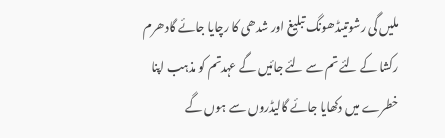ملیں گی رشوتیںڈھونگ تبلیغ اور شدھی کا رچایا جائے گادھرم رکشا کے لئے تم سے لئے جائیں گے عہدتم کو مذہب اپنا خطرے میں دکھایا جائے گالیڈروں سے ہوں گے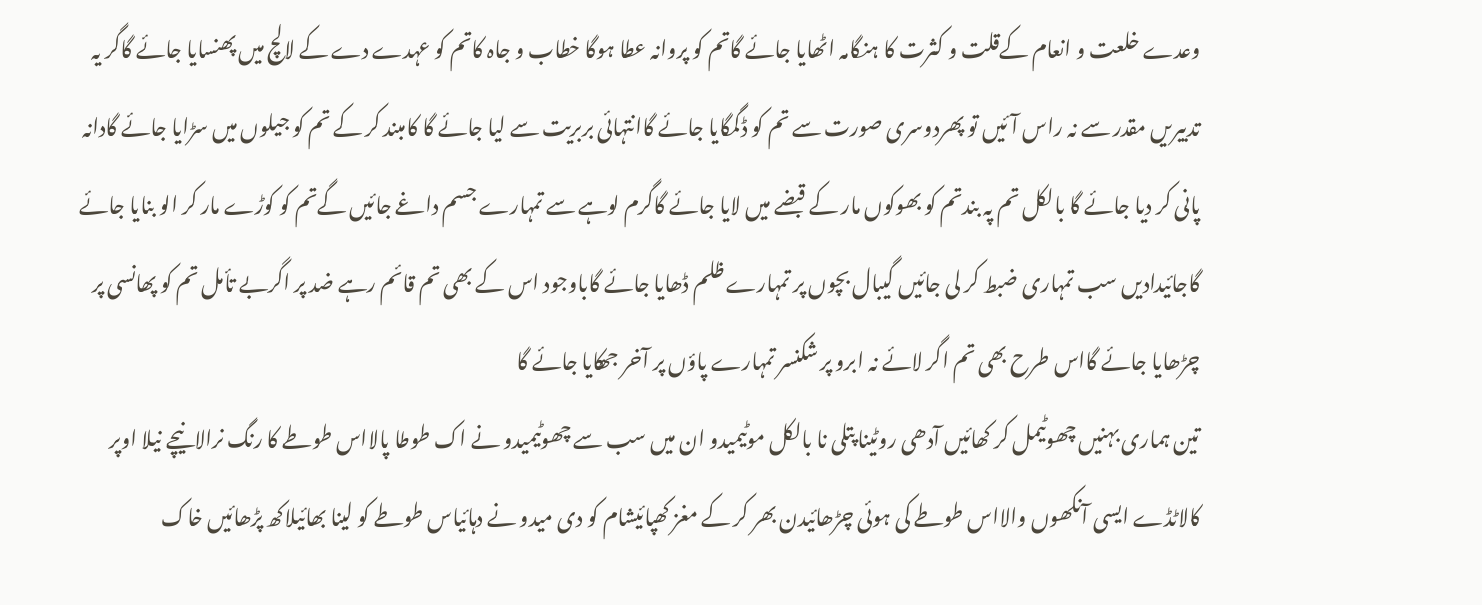وعدے خلعت و انعام کےقلت و کثرت کا ہنگامہ اٹھایا جائے گاتم کو پروانہ عطا ہوگا خطاب و جاہ کاتم کو عہدے دے کے لالچ میں پھنسایا جائے گاگر یہ تدبیریں مقدر سے نہ راس آئیں تو پھردوسری صورت سے تم کو ڈگمگایا جائے گاانتہائی بربریت سے لیا جائے گا کامبند کر کے تم کو جیلوں میں سڑایا جائے گادانہ پانی کر دیا جائے گا بالکل تم پہ بندتم کو بھوکوں مار کے قبضے میں لایا جائے گاگرم لوہے سے تمہارے جسم داغے جائیں گےتم کو کوڑے مار کر الو بنایا جائے گاجائیدادیں سب تمہاری ضبط کر لی جائیں گیبال بچوں پر تمہارے ظلم ڈھایا جائے گاباوجود اس کے بھی تم قائم رہے ضد پر اگربے تأمل تم کو پھانسی پر چڑھایا جائے گااس طرح بھی تم اگر لائے نہ ابرو پر شکنسر تمہارے پاؤں پر آخر جھکایا جائے گا
تین ہماری بہنیں چھوٹیمل کر کھائیں آدھی روٹینا پتلی نا بالکل موٹیمیدو ان میں سب سے چھوٹیمیدو نے اک طوطا پالااس طوطے کا رنگ نرالانیچے نیلا اوپر کالاٹڈے ایسی آنکھوں والااس طوطے کی ہوئی چڑھائیدن بھر کر کے مغز کھپائیشام کو دی میدو نے دہائیاس طوطے کو لینا بھائیلاکھ پڑھائیں خاک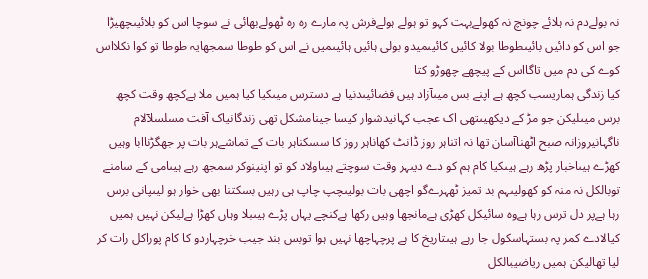نہ بولےدم نہ ہلائے چونچ نہ کھولےبہت کہو تو ہولے ہولےفرش پہ مارے رہ رہ ٹھولےبھائی نے سوچا اس کو بلائیںچھیڑا جو اس کو دائیں بائیںطوطا بولا کائیں کائیںمیدو بولی ہائیں ہائیںمیں نے اس کو طوطا سمجھایہ طوطا تو کوا نکلااس کوے کی دم میں تاگااس کے پیچھے چھوڑو کتا
کیا زندگی ہماریسب کچھ ہے اپنے بس میںآزاد ہیں فضائیںدنیا ہے دسترس میںکیا کیا ہمیں ملا ہےکچھ وقت کچھ برس میںلیکن جو مڑ کے دیکھیںتھی اک عجب کہانیدشوار کیسا جینامشکل تھی زندگانیاک آفت مسلسلآلام ناگہانیروزانہ صبح اٹھناآسان تھا نہ اتناہر روز ڈانٹ کھاناہر روز کا سسکناہر بات کے تماشےہر بات پر جھگڑناابا وہیں کھڑے ہیںاخبار پڑھ رہے ہیںکیا کام ہم کو دے دیںہر وقت سوچتے ہیںاولاد کو تو اپنینوکر سمجھ رہے ہیںامی کے سامنے توبالکل نہ منہ کو کھولیںہم بد تمیز ٹھہرےگو اچھی بات بولیںچپ چاپ ہی رہیں بسکتنا بھی خوار ہو لیںپانی برس رہا ہےپر دل ترس رہا ہےوہ سائیکل کھڑی ہےمانجھا وہیں رکھا ہےکنچے یہاں پڑے ہیںبلا وہاں کھڑا ہےلیکن نہیں ہمیں کیالادے کمر پہ بستہاسکول جا رہے ہیںتاریخ کا ہے پرچہاچھا نہیں ہوا توبس بند جیب خرچہاردو کا کام پوراکل رات کر لیا تھالیکن ہمیں ریاضیبالکل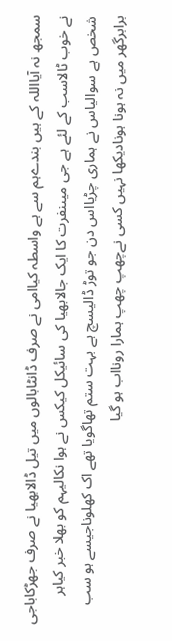سمجھ نہ آیااللہ کے ہیں بندےہم سے ہے واسطہ کیاامی نے صرف ڈانٹابالوں میں تیل ڈالابھیا نے صرف جھڑکاباجی نے خوب ٹالاسب کے لئے ہے جی میںنفرت کا ایک جالابھیا کی سائیکل کیکس نے ہوا نکالیہم کو بھلا خبر کیاہر شخص ہے سوالیاس نے ہماری چڑیااس دن جو توڑ ڈالیسچ ہے بہت ستم تھاگویا تھے اک کھلوناجیسے ہو سب برابرگھر میں نہ ہونا ہونادیکھا نہیں کسی نےچھپ چھپ ہمارا رونااب ہو گیا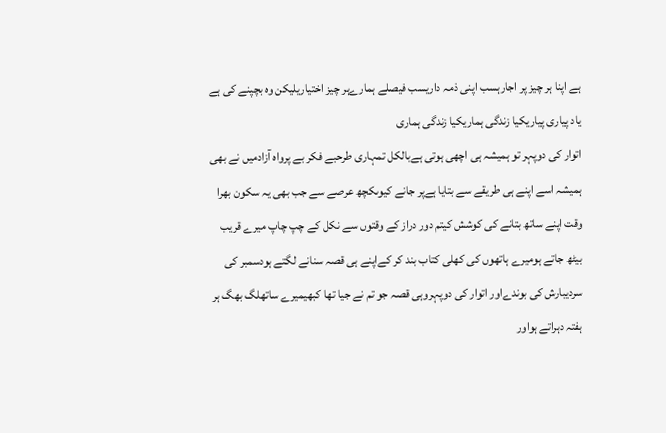ہے اپنا ہر چیز پر اجارہسب اپنی ذمہ داریسب فیصلے ہمارےہر چیز اختیاریلیکن وہ بچپنے کی ہے یاد پیاری پیاریکیا زندگی ہماریکیا زندگی ہماری
اتوار کی دوپہر تو ہمیشہ ہی اچھی ہوتی ہےبالکل تمہاری طرحبے فکر بے پرواہ آزادمیں نے بھی ہمیشہ اسے اپنے ہی طریقے سے بتایا ہےپر جانے کیوںکچھ عرصے سے جب بھی یہ سکون بھرا وقت اپنے ساتھ بتانے کی کوشش کیتم دور دراز کے وقتوں سے نکل کے چپ چاپ میرے قریب بیٹھ جاتے ہومیرے ہاتھوں کی کھلی کتاب بند کر کےاپنے ہی قصہ سنانے لگتے ہودسمبر کی سردیبارش کی بوندےاور اتوار کی دوپہروہی قصہ جو تم نے جیا تھا کبھیمیرے ساتھلگ بھگ ہر ہفتہ دہراتے ہواور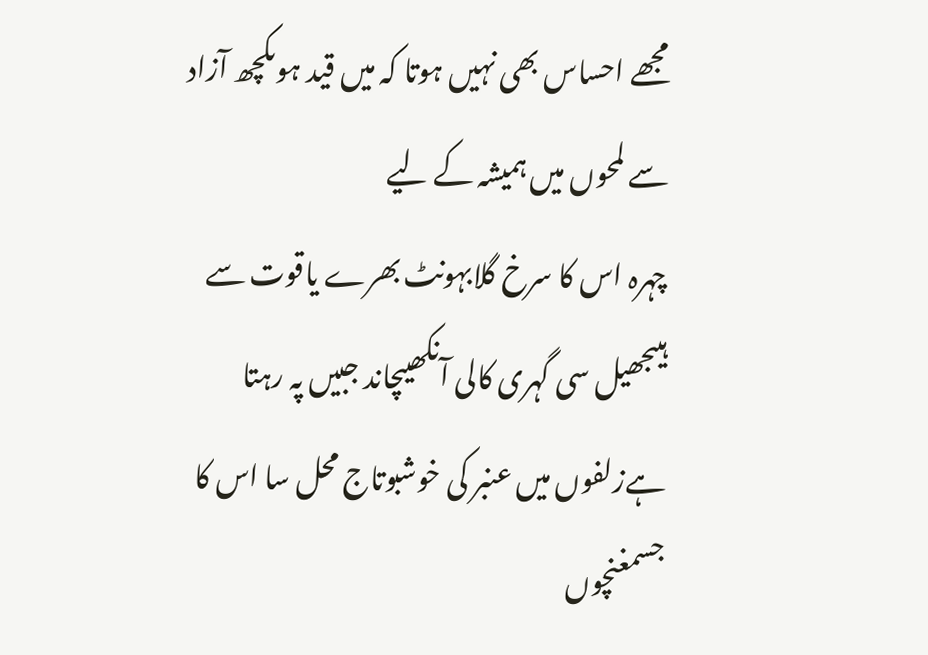مجھے احساس بھی نہیں ہوتا کہ میں قید ہوںکچھ آزاد سے لمحوں میں ہمیشہ کے لیے
چہرہ اس کا سرخ گلابہونٹ بھرے یاقوت سے ہیںجھیل سی گہری کالی آنکھیںچاند جبیں پہ رہتا ہےزلفوں میں عنبر کی خوشبوتاج محل سا اس کا جسمغنچوں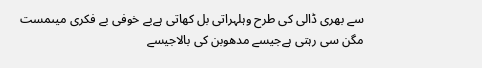سے بھری ڈالی کی طرح وہلہراتی بل کھاتی ہےبے خوفی بے فکری میںمست مگن سی رہتی ہےجیسے مدھوبن کی بالاجیسے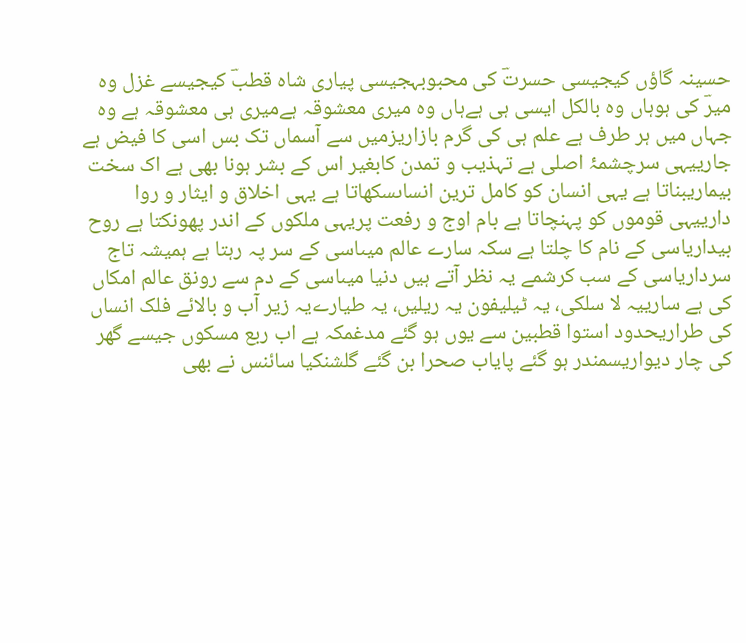حسینہ گاؤں کیجیسی حسرتؔ کی محبوبہجیسی پیاری شاہ قطبؔ کیجیسے غزل وہ میرؔ کی ہوہاں وہ بالکل ایسی ہی ہےہاں وہ میری معشوقہ ہےمیری ہی معشوقہ ہے وہ
جہاں میں ہر طرف ہے علم ہی کی گرم بازاریزمیں سے آسماں تک بس اسی کا فیض ہے جارییہی سرچشمۂ اصلی ہے تہذیب و تمدن کابغیر اس کے بشر ہونا بھی ہے اک سخت بیماریبناتا ہے یہی انسان کو کامل ترین انساںسکھاتا ہے یہی اخلاق و ایثار و روا دارییہی قوموں کو پہنچاتا ہے بام اوج و رفعت پریہی ملکوں کے اندر پھونکتا ہے روح بیداریاسی کے نام کا چلتا ہے سکہ سارے عالم میںاسی کے سر پہ رہتا ہے ہمیشہ تاج سرداریاسی کے سب کرشمے یہ نظر آتے ہیں دنیا میںاسی کے دم سے رونق عالم امکاں کی ہے سارییہ لا سلکی، یہ ٹیلیفون یہ ریلیں، یہ طیارےیہ زیر آب و بالائے فلک انساں کی طراریحدود استوا قطبین سے یوں ہو گئے مدغمکہ ہے اب ربع مسکوں جیسے گھر کی چار دیواریسمندر ہو گئے پایاب صحرا بن گئے گلشنکیا سائنس نے بھی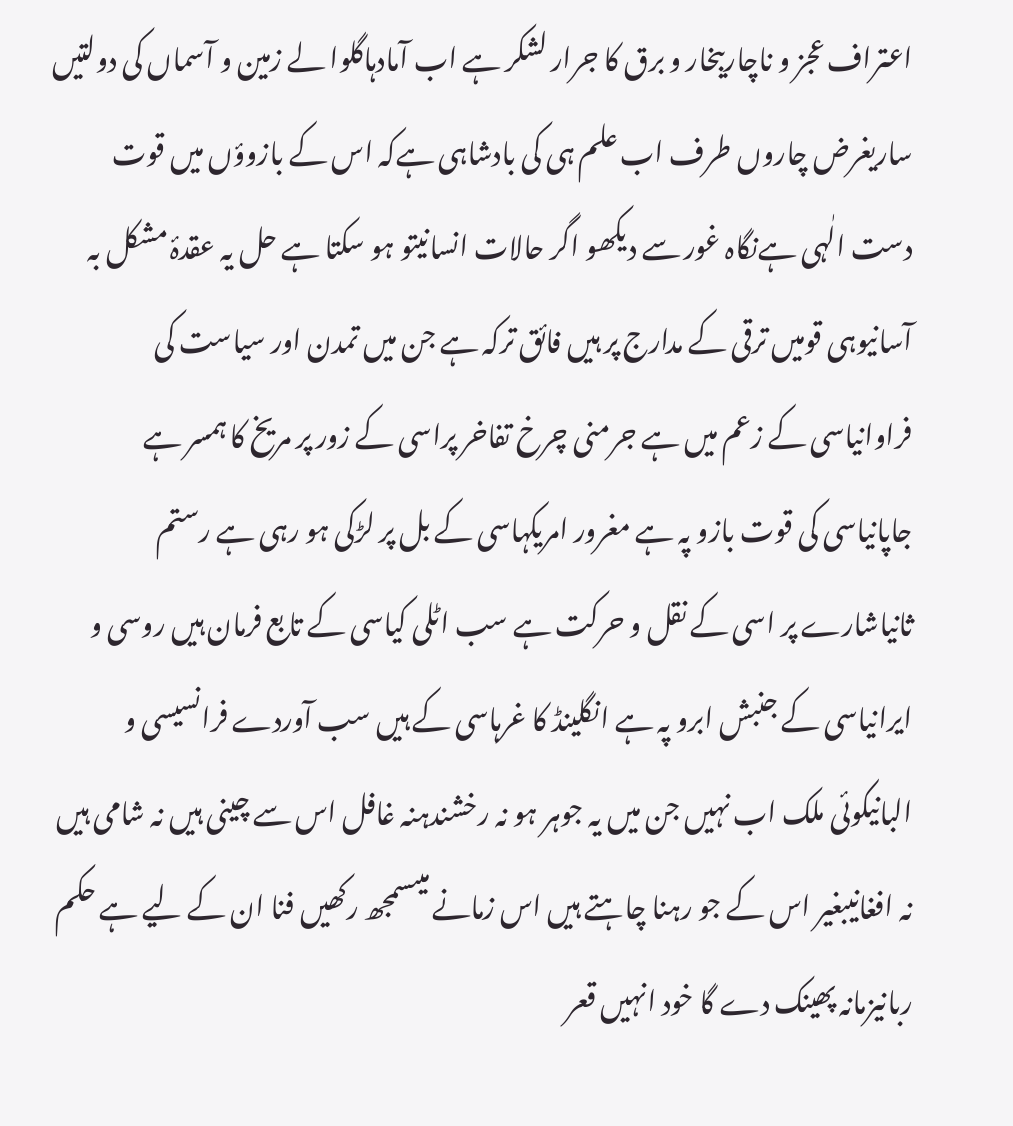اعتراف عجز و ناچاریبخار و برق کا جرار لشکر ہے اب آمادہاگلوا لے زمین و آسماں کی دولتیں ساریغرض چاروں طرف اب علم ہی کی بادشاہی ہےکہ اس کے بازوؤں میں قوت دست الٰہی ہےنگاہ غور سے دیکھو اگر حالات انسانیتو ہو سکتا ہے حل یہ عقدۂ مشکل بہ آسانیوہی قومیں ترقی کے مدارج پر ہیں فائق ترکہ ہے جن میں تمدن اور سیاست کی فراوانیاسی کے زعم میں ہے جرمنی چرخ تفاخر پراسی کے زور پر مریخ کا ہمسر ہے جاپانیاسی کی قوت بازو پہ ہے مغرور امریکہاسی کے بل پر لڑکی ہو رہی ہے رستم ثانیاشارے پر اسی کے نقل و حرکت ہے سب اٹلی کیاسی کے تابع فرمان ہیں روسی و ایرانیاسی کے جنبش ابرو پہ ہے انگلینڈ کا غرہاسی کے ہیں سب آوردے فرانسیسی و البانیکوئی ملک اب نہیں جن میں یہ جوہر ہو نہ رخشندہنہ غافل اس سے چینی ہیں نہ شامی ہیں نہ افغانیبغیر اس کے جو رہنا چاہتے ہیں اس زمانے میںسمجھ رکھیں فنا ان کے لیے ہے حکم ربانیزمانہ پھینک دے گا خود انہیں قعر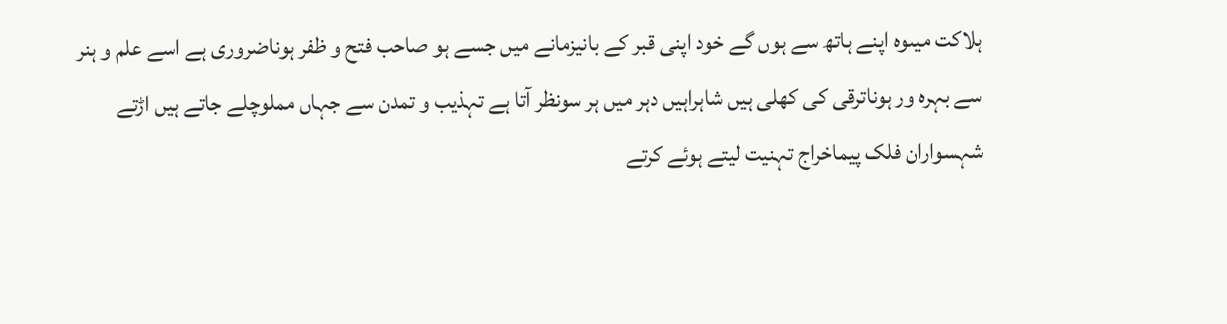ہلاکت میںوہ اپنے ہاتھ سے ہوں گے خود اپنی قبر کے بانیزمانے میں جسے ہو صاحب فتح و ظفر ہوناضروری ہے اسے علم و ہنر سے بہرہ ور ہوناترقی کی کھلی ہیں شاہراہیں دہر میں ہر سونظر آتا ہے تہذیب و تمدن سے جہاں مملوچلے جاتے ہیں اڑتے شہسواران فلک پیماخراج تہنیت لیتے ہوئے کرتے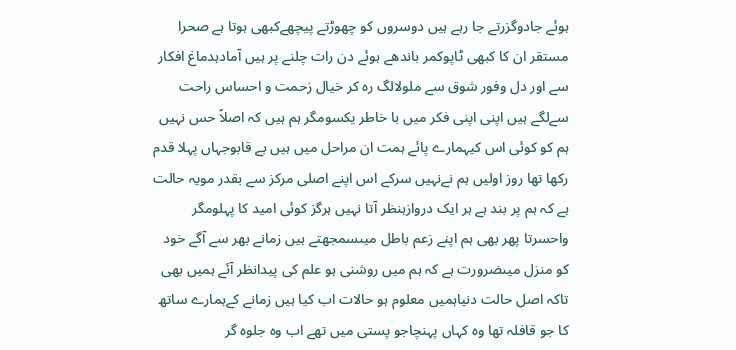ہوئے جادوگزرتے جا رہے ہیں دوسروں کو چھوڑتے پیچھےکبھی ہوتا ہے صحرا مستقر ان کا کبھی ٹاپوکمر باندھے ہوئے دن رات چلنے پر ہیں آمادہدماغ افکار سے اور دل وفور شوق سے ملولالگ رہ کر خیال زحمت و احساس راحت سےلگے ہیں اپنی اپنی فکر میں با خاطر یکسومگر ہم ہیں کہ اصلاً حس نہیں ہم کو کوئی اس کیہمارے پائے ہمت ان مراحل میں ہیں بے قابوجہاں پہلا قدم رکھا تھا روز اولیں ہم نےنہیں سرکے اس اپنے اصلی مرکز سے بقدر مویہ حالت ہے کہ ہم پر بند ہے ہر ایک دروازہنظر آتا نہیں ہرگز کوئی امید کا پہلومگر واحسرتا پھر بھی ہم اپنے زعم باطل میںسمجھتے ہیں زمانے بھر سے آگے خود کو منزل میںضرورت ہے کہ ہم میں روشنی ہو علم کی پیدانظر آئے ہمیں بھی تاکہ اصل حالت دنیاہمیں معلوم ہو حالات اب کیا ہیں زمانے کےہمارے ساتھ کا جو قافلہ تھا وہ کہاں پہنچاجو پستی میں تھے اب وہ جلوہ گر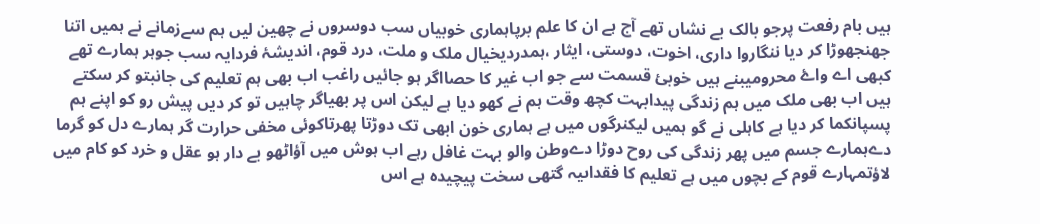ہیں بام رفعت پرجو بالک بے نشاں تھے آج ہے ان کا علم برپاہماری خوبیاں سب دوسروں نے چھین لیں ہم سےزمانے نے ہمیں اتنا جھنجھوڑا کر دیا ننگاروا داری، اخوت، دوستی، ایثار ،ہمدردیخیال ملک و ملت، درد قوم، اندیشۂ فردایہ سب جوہر ہمارے تھے کبھی اے واۓ محرومیبنے ہیں خوبیٔ قسمت سے جو اب غیر کا حصااگر ہو جائیں راغب اب بھی ہم تعلیم کی جانبتو کر سکتے ہیں اب بھی ملک میں ہم زندگی پیدابہت کچھ وقت ہم نے کھو دیا ہے لیکن اس پر بھیاگر چاہیں تو کر دیں پیش رو کو اپنے ہم پسپانکما کر دیا ہے کاہلی نے گو ہمیں لیکنرگوں میں ہے ہماری خون ابھی تک دوڑتا پھرتاکوئی مخفی حرارت گر ہمارے دل کو گرما دےہمارے جسم میں پھر زندگی کی روح دوڑا دےوطن والو بہت غافل رہے اب ہوش میں آؤاٹھو بے دار ہو عقل و خرد کو کام میں لاؤتمہارے قوم کے بچوں میں ہے تعلیم کا فقداںیہ گتھی سخت پیچیدہ ہے اس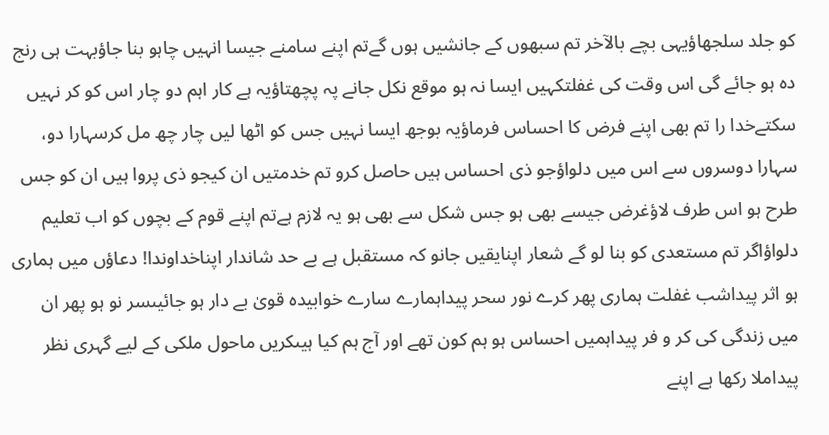کو جلد سلجھاؤیہی بچے بالآخر تم سبھوں کے جانشیں ہوں گےتم اپنے سامنے جیسا انہیں چاہو بنا جاؤبہت ہی رنج دہ ہو جائے گی اس وقت کی غفلتکہیں ایسا نہ ہو موقع نکل جانے پہ پچھتاؤیہ ہے کار اہم دو چار اس کو کر نہیں سکتےخدا را تم بھی اپنے فرض کا احساس فرماؤیہ بوجھ ایسا نہیں جس کو اٹھا لیں چار چھ مل کرسہارا دو، سہارا دوسروں سے اس میں دلواؤجو ذی احساس ہیں حاصل کرو تم خدمتیں ان کیجو ذی پروا ہیں ان کو جس طرح ہو اس طرف لاؤغرض جیسے بھی ہو جس شکل سے بھی ہو یہ لازم ہےتم اپنے قوم کے بچوں کو اب تعلیم دلواؤاگر تم مستعدی کو بنا لو گے شعار اپنایقیں جانو کہ مستقبل ہے بے حد شاندار اپناخداوندا! دعاؤں میں ہماری ہو اثر پیداشب غفلت ہماری پھر کرے نور سحر پیداہمارے سارے خوابیدہ قویٰ بے دار ہو جائیںسر نو ہو پھر ان میں زندگی کی کر و فر پیداہمیں احساس ہو ہم کون تھے اور آج ہم کیا ہیںکریں ماحول ملکی کے لیے گہری نظر پیداملا رکھا ہے اپنے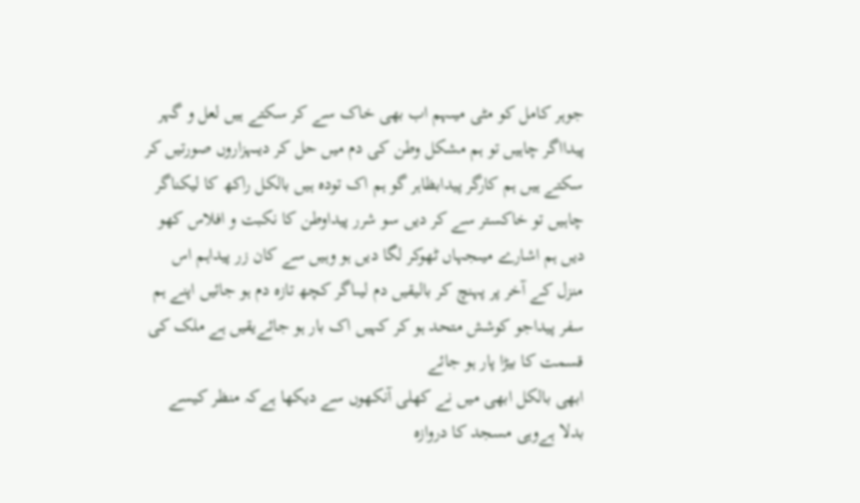جوہر کامل کو مٹی میںہم اب بھی خاک سے کر سکتے ہیں لعل و گہر پیدااگر چاہیں تو ہم مشکل وطن کی دم میں حل کر دیںہزاروں صورتیں کر سکتے ہیں ہم کارگر پیدابظاہر گو ہم اک تودہ ہیں بالکل راکھ کا لیکناگر چاہیں تو خاکستر سے کر دیں سو شرر پیداوطن کا نکبت و افلاس کھو دیں ہم اشارے میںجہاں ٹھوکر لگا دیں ہو وہیں سے کان زر پیداہم اس منزل کے آخر پر پہنچ کر بالیقیں دم لیںاگر کچھ تازہ دم ہو جائیں اپنے ہم سفر پیداجو کوشش متحد ہو کر کہیں اک بار ہو جائےیقیں ہے ملک کی قسمت کا بیڑا پار ہو جائے
ابھی بالکل ابھی میں نے کھلی آنکھوں سے دیکھا ہےکہ منظر کیسے بدلا ہےوہی مسجد کا دروازہ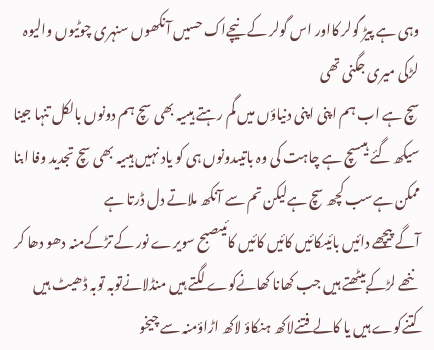وہی ہے پیڑ گولر کااور اس گولر کے نیچےاک حسیں آنکھوں سنہری چوٹیوں والیوہ لڑکی میری جگنی تھی
سچ ہے اب ہم اپنی اپنی دنیاؤں میں گم رہتے ہیںیہ بھی سچ ہم دونوں بالکل تنہا جینا سیکھ گئے ہیںسچ ہے چاہت کی وہ باتیںدونوں ہی کو یاد نہیں ہیںیہ بھی سچ تجدید وفا ابنا ممکن ہےسب کچھ سچ ہےلیکن تم سے آنکھ ملاتے دل ڈرتا ہے
آگے پیچھے دائیں بائیںکائیں کائیں کائیں کائیںصبح سویرے نور کے تڑکےمنہ دھو دھا کر ننھے لڑکےبیٹھتے ہیں جب کھانا کھانےکوے لگتے ہیں منڈلانےتوبہ توبہ ڈھیٹ ہیں کتنےکوے ہیں یا کالے فتنےلاکھ ہنکاؤ لاکھ اڑاؤمنہ سے چیخو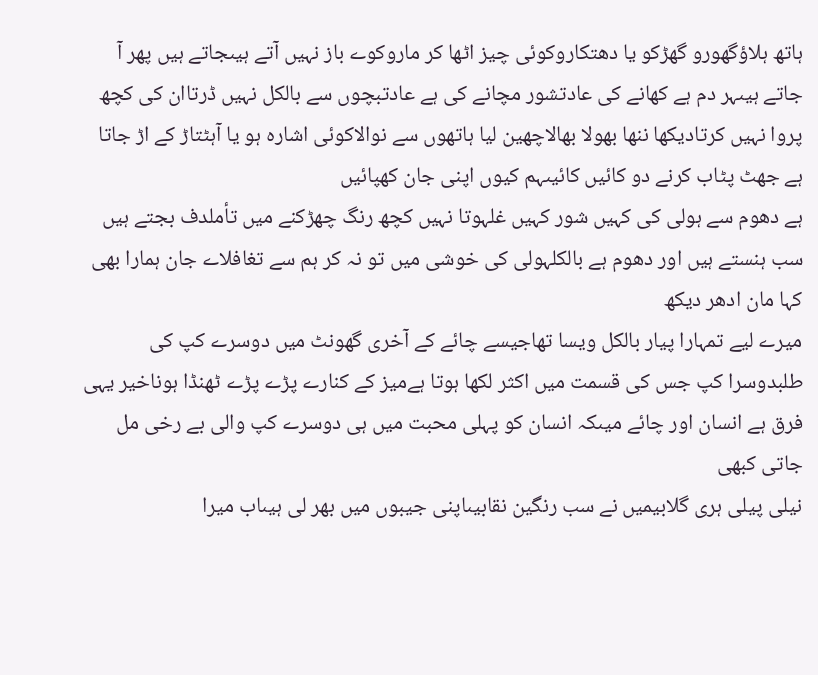ہاتھ ہلاؤگھورو گھڑکو یا دھتکاروکوئی چیز اٹھا کر ماروکوے باز نہیں آتے ہیںجاتے ہیں پھر آ جاتے ہیںہر دم ہے کھانے کی عادتشور مچانے کی ہے عادتبچوں سے بالکل نہیں ڈرتاان کی کچھ پروا نہیں کرتادیکھا ننھا بھولا بھالاچھین لیا ہاتھوں سے نوالاکوئی اشارہ ہو یا آہٹتاڑ کے اڑ جاتا ہے جھٹ پٹاب کرنے دو کائیں کائیںہم کیوں اپنی جان کھپائیں
ہے دھوم سے ہولی کی کہیں شور کہیں غلہوتا نہیں کچھ رنگ چھڑکنے میں تأملدف بجتے ہیں سب ہنستے ہیں اور دھوم ہے بالکلہولی کی خوشی میں تو نہ کر ہم سے تغافلاے جان ہمارا بھی کہا مان ادھر دیکھ
میرے لیے تمہارا پیار بالکل ویسا تھاجیسے چائے کے آخری گھونٹ میں دوسرے کپ کی طلبدوسرا کپ جس کی قسمت میں اکثر لکھا ہوتا ہےمیز کے کنارے پڑے پڑے ٹھنڈا ہوناخیر یہی فرق ہے انسان اور چائے میںکہ انسان کو پہلی محبت میں ہی دوسرے کپ والی بے رخی مل جاتی کبھی
نیلی پیلی ہری گلابیمیں نے سب رنگین نقابیںاپنی جیبوں میں بھر لی ہیںاب میرا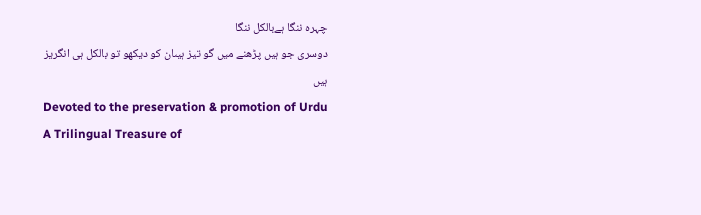چہرہ ننگا ہےبالکل ننگا
دوسری جو ہیں پڑھنے میں گو تیز ہیںان کو دیکھو تو بالکل ہی انگریز ہیں
Devoted to the preservation & promotion of Urdu
A Trilingual Treasure of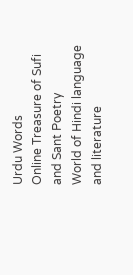Urdu Words
Online Treasure of Sufi and Sant Poetry
World of Hindi language and literature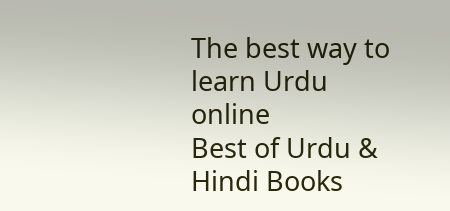The best way to learn Urdu online
Best of Urdu & Hindi Books